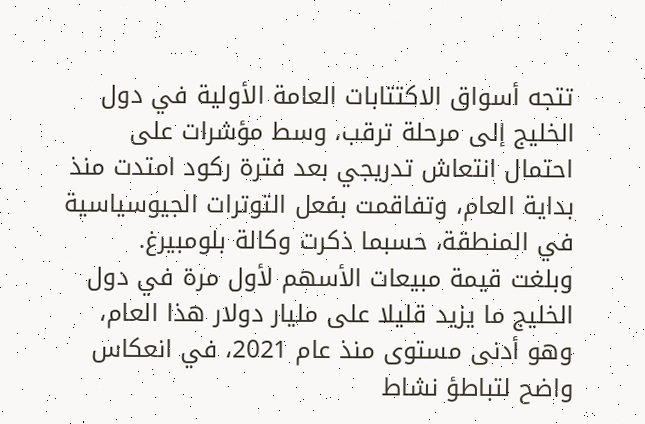تتجه أسواق الاكتتابات العامة الأولية في دول الخليج إلى مرحلة ترقب، وسط مؤشرات على احتمال انتعاش تدريجي بعد فترة ركود امتدت منذ بداية العام، وتفاقمت بفعل التوترات الجيوسياسية في المنطقة، حسبما ذكرت وكالة بلومبيرغ.
وبلغت قيمة مبيعات الأسهم لأول مرة في دول الخليج ما يزيد قليلا على مليار دولار هذا العام، وهو أدنى مستوى منذ عام 2021، في انعكاس واضح لتباطؤ نشاط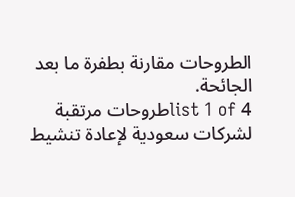الطروحات مقارنة بطفرة ما بعد الجائحة.
list 1 of 4طروحات مرتقبة لشركات سعودية لإعادة تنشيط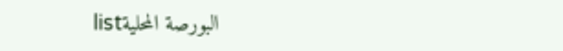البورصة المحليةlist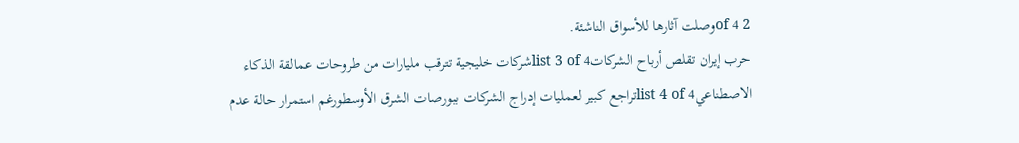2 of 4وصلت آثارها للأسواق الناشئة.
حرب إيران تقلص أرباح الشركاتlist 3 of 4شركات خليجية تترقب مليارات من طروحات عمالقة الذكاء الاصطناعيlist 4 of 4تراجع كبير لعمليات إدراج الشركات ببورصات الشرق الأوسطورغم استمرار حالة عدم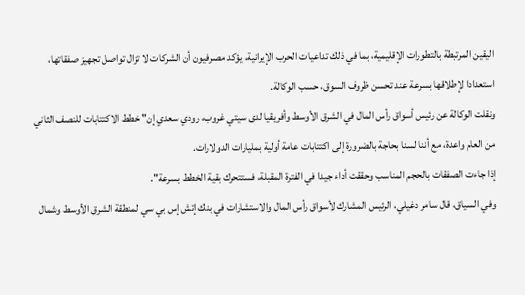اليقين المرتبطة بالتطورات الإقليمية، بما في ذلك تداعيات الحرب الإيرانية، يؤكد مصرفيون أن الشركات لا تزال تواصل تجهيز صفقاتها، استعدادا لإطلاقها بسرعة عند تحسن ظروف السوق، حسب الوكالة.
ونقلت الوكالة عن رئيس أسواق رأس المال في الشرق الأوسط وأفريقيا لدى سيتي غروب، رودي سعدي إن" خطط الاكتتابات للنصف الثاني من العام واعدة، مع أننا لسنا بحاجة بالضرورة إلى اكتتابات عامة أولية بمليارات الدولارات.
إذا جاءت الصفقات بالحجم المناسب وحققت أداء جيدا في الفترة المقبلة، فستتحرك بقية الخطط بسرعة".
وفي السياق، قال سامر دغيلي، الرئيس المشارك لأسواق رأس المال والاستشارات في بنك إتش إس بي سي لمنطقة الشرق الأوسط وشمال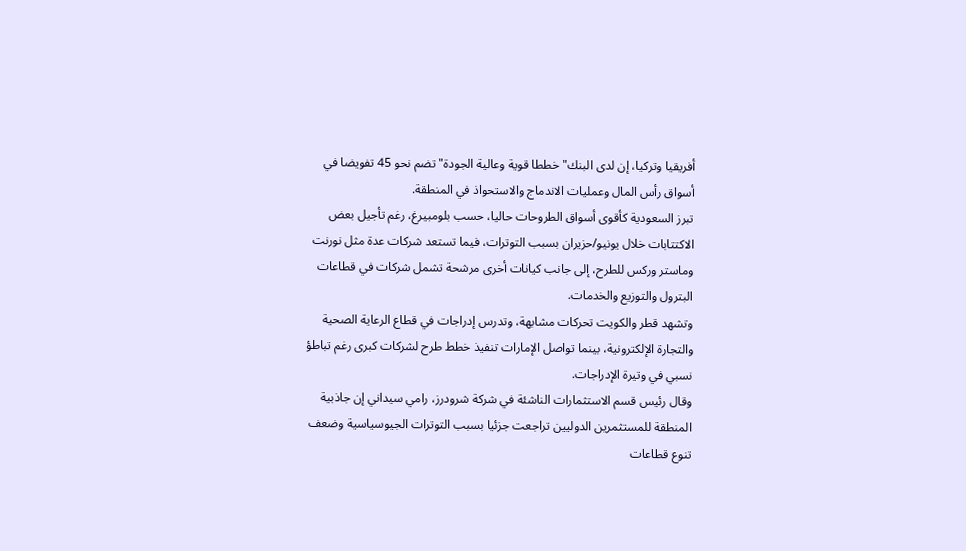أفريقيا وتركيا، إن لدى البنك" خططا قوية وعالية الجودة" تضم نحو 45 تفويضا في أسواق رأس المال وعمليات الاندماج والاستحواذ في المنطقة.
تبرز السعودية كأقوى أسواق الطروحات حاليا، حسب بلومبيرغ، رغم تأجيل بعض الاكتتابات خلال يونيو/حزيران بسبب التوترات، فيما تستعد شركات عدة مثل نورنت وماستر وركس للطرح، إلى جانب كيانات أخرى مرشحة تشمل شركات في قطاعات البترول والتوزيع والخدمات.
وتشهد قطر والكويت تحركات مشابهة، وتدرس إدراجات في قطاع الرعاية الصحية والتجارة الإلكترونية، بينما تواصل الإمارات تنفيذ خطط طرح لشركات كبرى رغم تباطؤ نسبي في وتيرة الإدراجات.
وقال رئيس قسم الاستثمارات الناشئة في شركة شرودرز، رامي سيداني إن جاذبية المنطقة للمستثمرين الدوليين تراجعت جزئيا بسبب التوترات الجيوسياسية وضعف تنوع قطاعات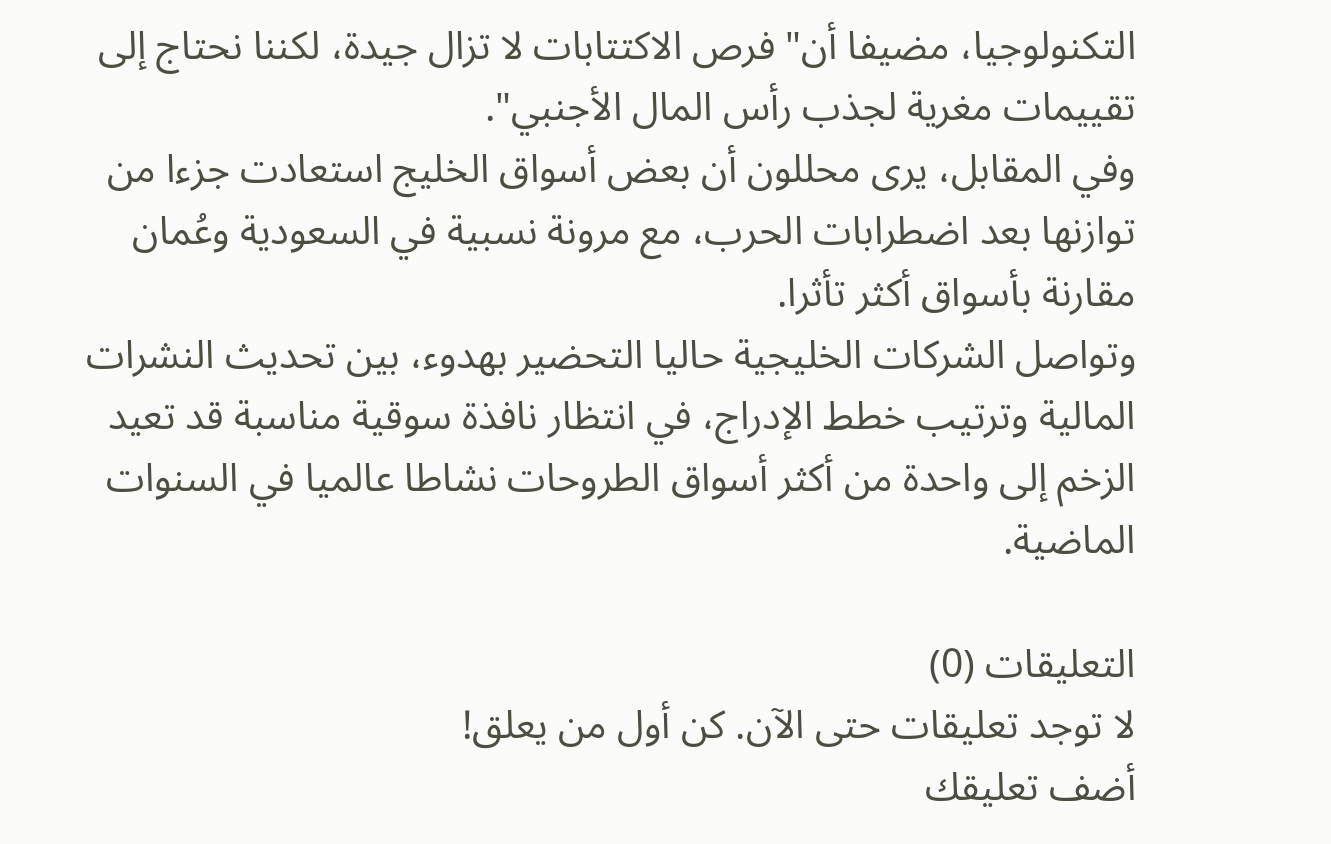التكنولوجيا، مضيفا أن" فرص الاكتتابات لا تزال جيدة، لكننا نحتاج إلى تقييمات مغرية لجذب رأس المال الأجنبي".
وفي المقابل، يرى محللون أن بعض أسواق الخليج استعادت جزءا من توازنها بعد اضطرابات الحرب، مع مرونة نسبية في السعودية وعُمان مقارنة بأسواق أكثر تأثرا.
وتواصل الشركات الخليجية حاليا التحضير بهدوء، بين تحديث النشرات المالية وترتيب خطط الإدراج، في انتظار نافذة سوقية مناسبة قد تعيد الزخم إلى واحدة من أكثر أسواق الطروحات نشاطا عالميا في السنوات الماضية.

التعليقات (0)
لا توجد تعليقات حتى الآن. كن أول من يعلق!
أضف تعليقك